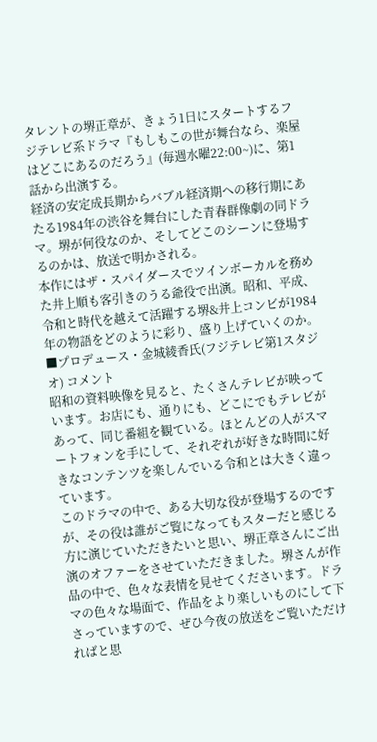タレントの堺正章が、きょう1日にスタートするフジテレビ系ドラマ『もしもこの世が舞台なら、楽屋はどこにあるのだろう』(毎週水曜22:00~)に、第1話から出演する。
経済の安定成長期からバブル経済期への移行期にあたる1984年の渋谷を舞台にした青春群像劇の同ドラマ。堺が何役なのか、そしてどこのシーンに登場するのかは、放送で明かされる。
本作にはザ・スパイダースでツインボーカルを務めた井上順も客引きのうる爺役で出演。昭和、平成、令和と時代を越えて活躍する堺&井上コンビが1984年の物語をどのように彩り、盛り上げていくのか。
■プロデュース・金城綾香氏(フジテレビ第1スタジオ) コメント
昭和の資料映像を見ると、たくさんテレビが映っています。お店にも、通りにも、どこにでもテレビがあって、同じ番組を観ている。ほとんどの人がスマートフォンを手にして、それぞれが好きな時間に好きなコンテンツを楽しんでいる令和とは大きく違っています。
このドラマの中で、ある大切な役が登場するのですが、その役は誰がご覧になってもスターだと感じる方に演じていただきたいと思い、堺正章さんにご出演のオファーをさせていただきました。堺さんが作品の中で、色々な表情を見せてくださいます。ドラマの色々な場面で、作品をより楽しいものにして下さっていますので、ぜひ今夜の放送をご覧いただければと思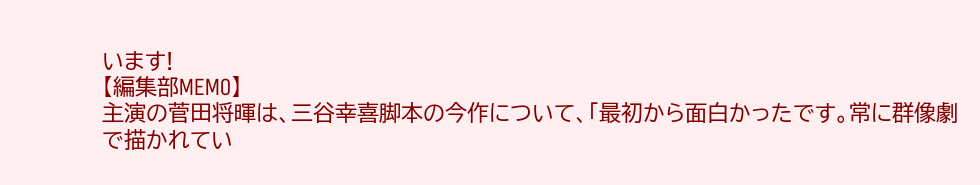います!
【編集部MEMO】
主演の菅田将暉は、三谷幸喜脚本の今作について、「最初から面白かったです。常に群像劇で描かれてい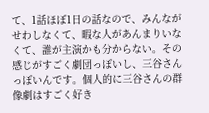て、1話ほぼ1日の話なので、みんながせわしなくて、暇な人があんまりいなくて、誰が主演かも分からない。その感じがすごく劇団っぽいし、三谷さんっぽいんです。個人的に三谷さんの群像劇はすごく好き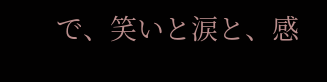で、笑いと涙と、感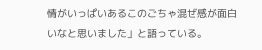情がいっぱいあるこのごちゃ混ぜ感が面白いなと思いました」と語っている。